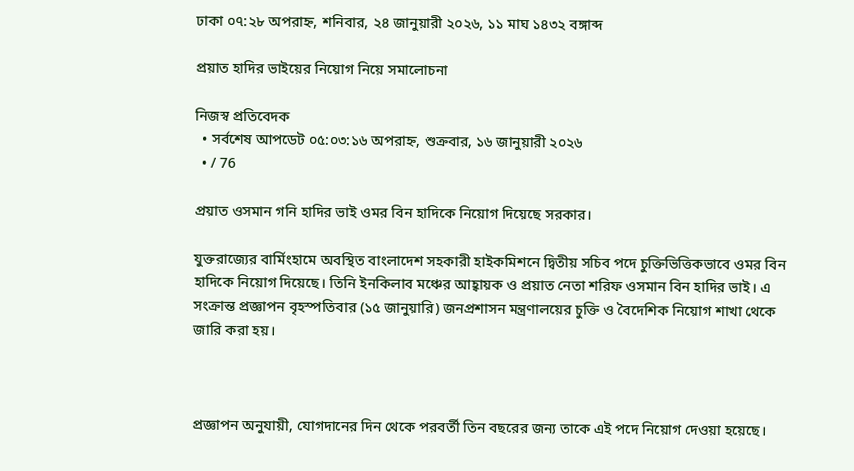ঢাকা ০৭:২৮ অপরাহ্ন, শনিবার, ২৪ জানুয়ারী ২০২৬, ১১ মাঘ ১৪৩২ বঙ্গাব্দ

প্রয়াত হাদির ভাইয়ের নিয়োগ নিয়ে সমালোচনা

নিজস্ব প্রতিবেদক
  • সর্বশেষ আপডেট ০৫:০৩:১৬ অপরাহ্ন, শুক্রবার, ১৬ জানুয়ারী ২০২৬
  • / 76

প্রয়াত ওসমান গনি হাদির ভাই ওমর বিন হাদিকে নিয়োগ দিয়েছে সরকার।

যুক্তরাজ্যের বার্মিংহামে অবস্থিত বাংলাদেশ সহকারী হাইকমিশনে দ্বিতীয় সচিব পদে চুক্তিভিত্তিকভাবে ওমর বিন হাদিকে নিয়োগ দিয়েছে। তিনি ইনকিলাব মঞ্চের আহ্বায়ক ও প্রয়াত নেতা শরিফ ওসমান বিন হাদির ভাই। এ সংক্রান্ত প্রজ্ঞাপন বৃহস্পতিবার (১৫ জানুয়ারি) জনপ্রশাসন মন্ত্রণালয়ের চুক্তি ও বৈদেশিক নিয়োগ শাখা থেকে জারি করা হয়।



প্রজ্ঞাপন অনুযায়ী, যোগদানের দিন থেকে পরবর্তী তিন বছরের জন্য তাকে এই পদে নিয়োগ দেওয়া হয়েছে।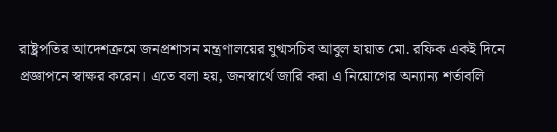রাষ্ট্রপতির আদেশক্রমে জনপ্রশাসন মন্ত্রণালয়ের যুগ্মসচিব আবুল হায়াত মো. রফিক একই দিনে প্রজ্ঞাপনে স্বাক্ষর করেন। এতে বলা হয়, জনস্বার্থে জারি করা এ নিয়োগের অন্যান্য শর্তাবলি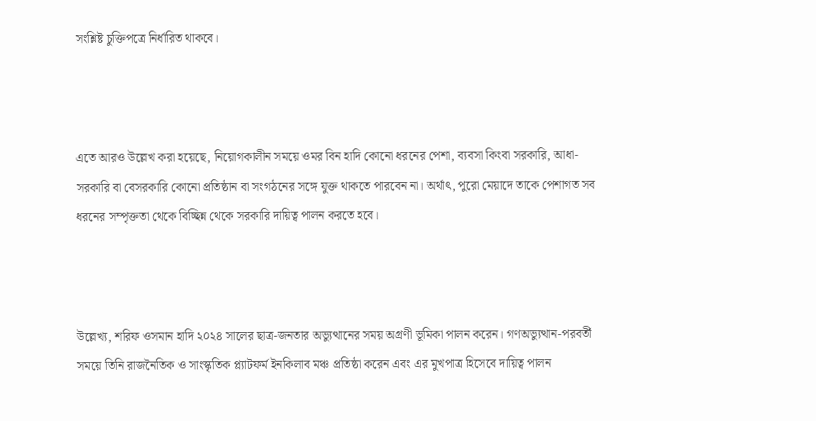সংশ্লিষ্ট চুক্তিপত্রে নির্ধারিত থাকবে।



এতে আরও উল্লেখ করা হয়েছে, নিয়োগকালীন সময়ে ওমর বিন হাদি কোনো ধরনের পেশা, ব্যবসা কিংবা সরকারি, আধা-সরকারি বা বেসরকারি কোনো প্রতিষ্ঠান বা সংগঠনের সঙ্গে যুক্ত থাকতে পারবেন না। অর্থাৎ, পুরো মেয়াদে তাকে পেশাগত সব ধরনের সম্পৃক্ততা থেকে বিচ্ছিন্ন থেকে সরকারি দায়িত্ব পালন করতে হবে।



উল্লেখ্য, শরিফ ওসমান হাদি ২০২৪ সালের ছাত্র-জনতার অভ্যুত্থানের সময় অগ্রণী ভূমিকা পালন করেন। গণঅভ্যুত্থান-পরবর্তী সময়ে তিনি রাজনৈতিক ও সাংস্কৃতিক প্ল্যাটফর্ম ইনকিলাব মঞ্চ প্রতিষ্ঠা করেন এবং এর মুখপাত্র হিসেবে দায়িত্ব পালন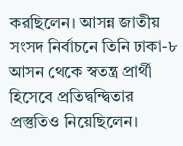করছিলেন। আসন্ন জাতীয় সংসদ নির্বাচনে তিনি ঢাকা-৮ আসন থেকে স্বতন্ত্র প্রার্থী হিসেবে প্রতিদ্বন্দ্বিতার প্রস্তুতিও নিয়েছিলেন।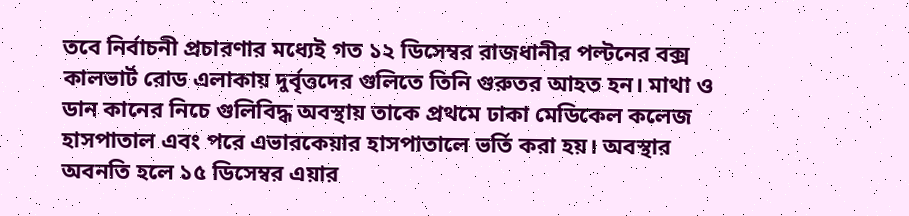তবে নির্বাচনী প্রচারণার মধ্যেই গত ১২ ডিসেম্বর রাজধানীর পল্টনের বক্স কালভার্ট রোড এলাকায় দুর্বৃত্তদের গুলিতে তিনি গুরুতর আহত হন। মাথা ও ডান কানের নিচে গুলিবিদ্ধ অবস্থায় তাকে প্রথমে ঢাকা মেডিকেল কলেজ হাসপাতাল এবং পরে এভারকেয়ার হাসপাতালে ভর্তি করা হয়। অবস্থার অবনতি হলে ১৫ ডিসেম্বর এয়ার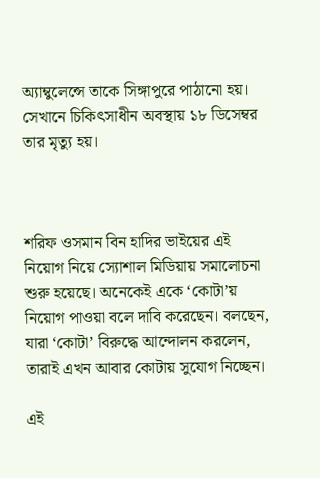অ্যাম্বুলেন্সে তাকে সিঙ্গাপুরে পাঠানো হয়। সেখানে চিকিৎসাধীন অবস্থায় ১৮ ডিসেম্বর তার মৃত্যু হয়।



শরিফ ওসমান বিন হাদির ভাইয়ের এই নিয়োগ নিয়ে স্যোশাল মিডিয়ায় সমালোচনা শুরু হয়েছে। অনেকেই একে ‘কোটা’য় নিয়োগ পাওয়া বলে দাবি করেছেন। বলছেন, যারা ‘কোটা’ বিরুদ্ধে আন্দোলন করলেন, তারাই এখন আবার কোটায় সুযোগ নিচ্ছেন।

এই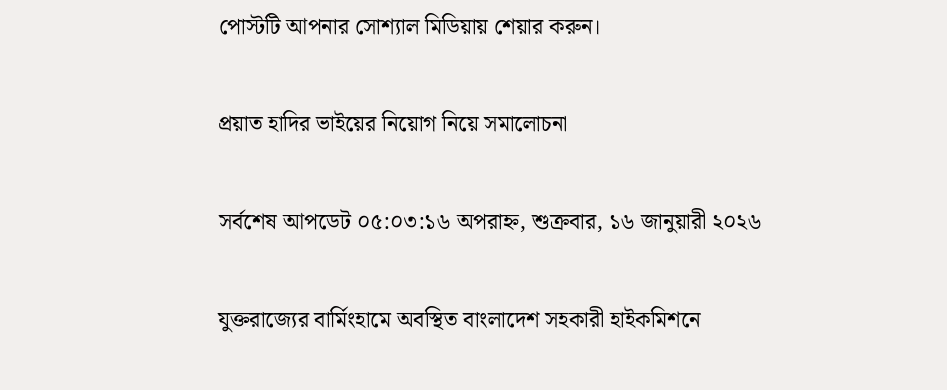পোস্টটি আপনার সোশ্যাল মিডিয়ায় শেয়ার করুন।

প্রয়াত হাদির ভাইয়ের নিয়োগ নিয়ে সমালোচনা

সর্বশেষ আপডেট ০৫:০৩:১৬ অপরাহ্ন, শুক্রবার, ১৬ জানুয়ারী ২০২৬

যুক্তরাজ্যের বার্মিংহামে অবস্থিত বাংলাদেশ সহকারী হাইকমিশনে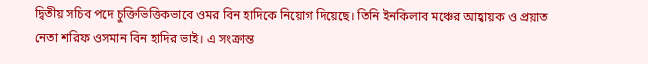দ্বিতীয় সচিব পদে চুক্তিভিত্তিকভাবে ওমর বিন হাদিকে নিয়োগ দিয়েছে। তিনি ইনকিলাব মঞ্চের আহ্বায়ক ও প্রয়াত নেতা শরিফ ওসমান বিন হাদির ভাই। এ সংক্রান্ত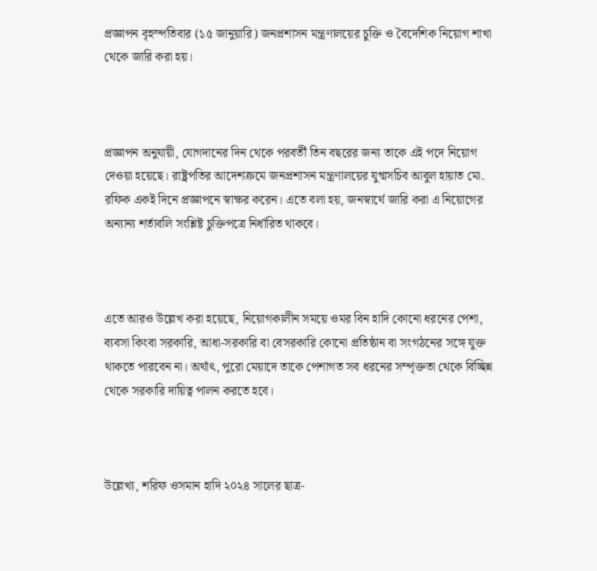প্রজ্ঞাপন বৃহস্পতিবার (১৫ জানুয়ারি) জনপ্রশাসন মন্ত্রণালয়ের চুক্তি ও বৈদেশিক নিয়োগ শাখা থেকে জারি করা হয়।



প্রজ্ঞাপন অনুযায়ী, যোগদানের দিন থেকে পরবর্তী তিন বছরের জন্য তাকে এই পদে নিয়োগ দেওয়া হয়েছে। রাষ্ট্রপতির আদেশক্রমে জনপ্রশাসন মন্ত্রণালয়ের যুগ্মসচিব আবুল হায়াত মো. রফিক একই দিনে প্রজ্ঞাপনে স্বাক্ষর করেন। এতে বলা হয়, জনস্বার্থে জারি করা এ নিয়োগের অন্যান্য শর্তাবলি সংশ্লিষ্ট চুক্তিপত্রে নির্ধারিত থাকবে।



এতে আরও উল্লেখ করা হয়েছে, নিয়োগকালীন সময়ে ওমর বিন হাদি কোনো ধরনের পেশা, ব্যবসা কিংবা সরকারি, আধা-সরকারি বা বেসরকারি কোনো প্রতিষ্ঠান বা সংগঠনের সঙ্গে যুক্ত থাকতে পারবেন না। অর্থাৎ, পুরো মেয়াদে তাকে পেশাগত সব ধরনের সম্পৃক্ততা থেকে বিচ্ছিন্ন থেকে সরকারি দায়িত্ব পালন করতে হবে।



উল্লেখ্য, শরিফ ওসমান হাদি ২০২৪ সালের ছাত্র-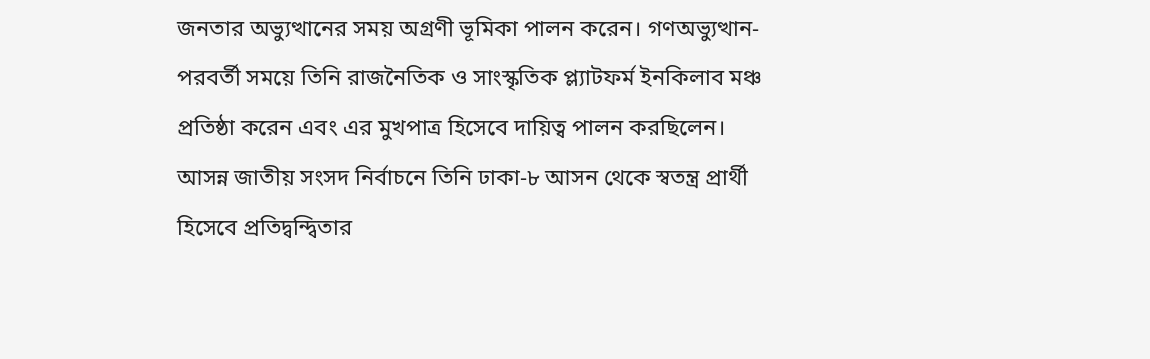জনতার অভ্যুত্থানের সময় অগ্রণী ভূমিকা পালন করেন। গণঅভ্যুত্থান-পরবর্তী সময়ে তিনি রাজনৈতিক ও সাংস্কৃতিক প্ল্যাটফর্ম ইনকিলাব মঞ্চ প্রতিষ্ঠা করেন এবং এর মুখপাত্র হিসেবে দায়িত্ব পালন করছিলেন। আসন্ন জাতীয় সংসদ নির্বাচনে তিনি ঢাকা-৮ আসন থেকে স্বতন্ত্র প্রার্থী হিসেবে প্রতিদ্বন্দ্বিতার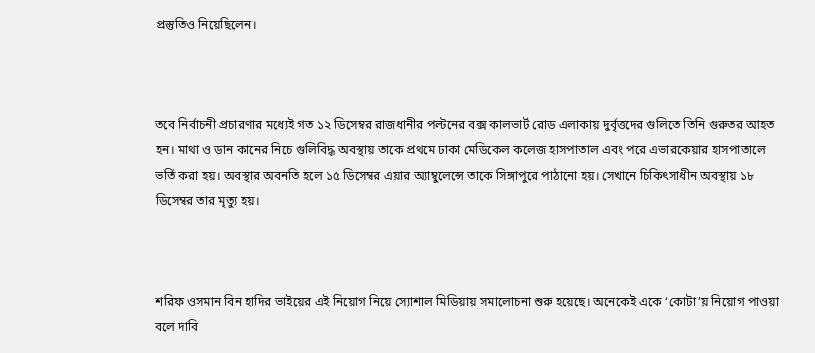প্রস্তুতিও নিয়েছিলেন।



তবে নির্বাচনী প্রচারণার মধ্যেই গত ১২ ডিসেম্বর রাজধানীর পল্টনের বক্স কালভার্ট রোড এলাকায় দুর্বৃত্তদের গুলিতে তিনি গুরুতর আহত হন। মাথা ও ডান কানের নিচে গুলিবিদ্ধ অবস্থায় তাকে প্রথমে ঢাকা মেডিকেল কলেজ হাসপাতাল এবং পরে এভারকেয়ার হাসপাতালে ভর্তি করা হয়। অবস্থার অবনতি হলে ১৫ ডিসেম্বর এয়ার অ্যাম্বুলেন্সে তাকে সিঙ্গাপুরে পাঠানো হয়। সেখানে চিকিৎসাধীন অবস্থায় ১৮ ডিসেম্বর তার মৃত্যু হয়।



শরিফ ওসমান বিন হাদির ভাইয়ের এই নিয়োগ নিয়ে স্যোশাল মিডিয়ায় সমালোচনা শুরু হয়েছে। অনেকেই একে ‘কোটা’য় নিয়োগ পাওয়া বলে দাবি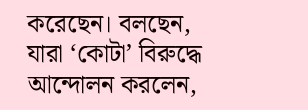করেছেন। বলছেন, যারা ‘কোটা’ বিরুদ্ধে আন্দোলন করলেন,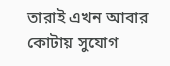তারাই এখন আবার কোটায় সুযোগ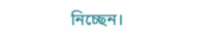নিচ্ছেন।